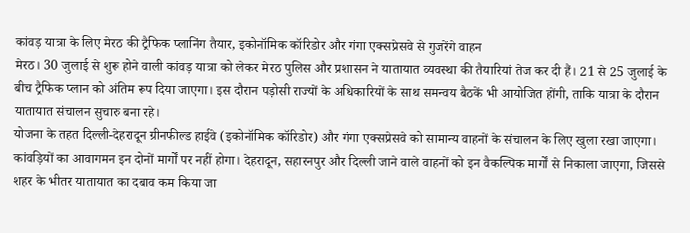कांवड़ यात्रा के लिए मेरठ की ट्रैफिक प्लानिंग तैयार, इकोनॉमिक कॉरिडोर और गंगा एक्सप्रेसवे से गुजरेंगे वाहन
मेरठ। 30 जुलाई से शुरू होने वाली कांवड़ यात्रा को लेकर मेरठ पुलिस और प्रशासन ने यातायात व्यवस्था की तैयारियां तेज कर दी हैं। 21 से 25 जुलाई के बीच ट्रैफिक प्लान को अंतिम रूप दिया जाएगा। इस दौरान पड़ोसी राज्यों के अधिकारियों के साथ समन्वय बैठकें भी आयोजित होंगी, ताकि यात्रा के दौरान यातायात संचालन सुचारु बना रहे।
योजना के तहत दिल्ली-देहरादून ग्रीनफील्ड हाईवे (इकोनॉमिक कॉरिडोर) और गंगा एक्सप्रेसवे को सामान्य वाहनों के संचालन के लिए खुला रखा जाएगा। कांवड़ियों का आवागमन इन दोनों मार्गों पर नहीं होगा। देहरादून, सहारनपुर और दिल्ली जाने वाले वाहनों को इन वैकल्पिक मार्गों से निकाला जाएगा, जिससे शहर के भीतर यातायात का दबाव कम किया जा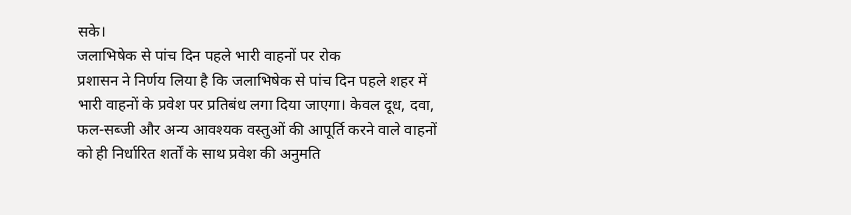सके।
जलाभिषेक से पांच दिन पहले भारी वाहनों पर रोक
प्रशासन ने निर्णय लिया है कि जलाभिषेक से पांच दिन पहले शहर में भारी वाहनों के प्रवेश पर प्रतिबंध लगा दिया जाएगा। केवल दूध, दवा, फल-सब्जी और अन्य आवश्यक वस्तुओं की आपूर्ति करने वाले वाहनों को ही निर्धारित शर्तों के साथ प्रवेश की अनुमति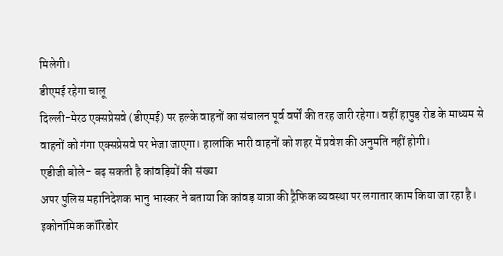मिलेगी।
डीएमई रहेगा चालू
दिल्ली-मेरठ एक्सप्रेसवे (डीएमई) पर हल्के वाहनों का संचालन पूर्व वर्षों की तरह जारी रहेगा। वहीं हापुड़ रोड के माध्यम से वाहनों को गंगा एक्सप्रेसवे पर भेजा जाएगा। हालांकि भारी वाहनों को शहर में प्रवेश की अनुमति नहीं होगी।
एडीजी बोले- बढ़ सकती है कांवड़ियों की संख्या
अपर पुलिस महानिदेशक भानु भास्कर ने बताया कि कांवड़ यात्रा की ट्रैफिक व्यवस्था पर लगातार काम किया जा रहा है। इकोनॉमिक कॉरिडोर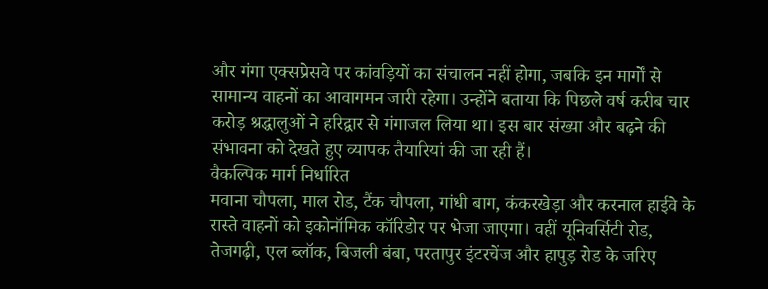और गंगा एक्सप्रेसवे पर कांवड़ियों का संचालन नहीं होगा, जबकि इन मार्गों से सामान्य वाहनों का आवागमन जारी रहेगा। उन्होंने बताया कि पिछले वर्ष करीब चार करोड़ श्रद्धालुओं ने हरिद्वार से गंगाजल लिया था। इस बार संख्या और बढ़ने की संभावना को देखते हुए व्यापक तैयारियां की जा रही हैं।
वैकल्पिक मार्ग निर्धारित
मवाना चौपला, माल रोड, टैंक चौपला, गांधी बाग, कंकरखेड़ा और करनाल हाईवे के रास्ते वाहनों को इकोनॉमिक कॉरिडोर पर भेजा जाएगा। वहीं यूनिवर्सिटी रोड, तेजगढ़ी, एल ब्लॉक, बिजली बंबा, परतापुर इंटरचेंज और हापुड़ रोड के जरिए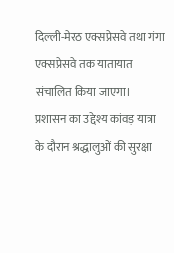दिल्ली-मेरठ एक्सप्रेसवे तथा गंगा एक्सप्रेसवे तक यातायात संचालित किया जाएगा।
प्रशासन का उद्देश्य कांवड़ यात्रा के दौरान श्रद्धालुओं की सुरक्षा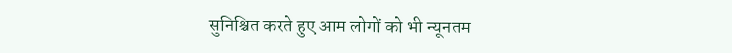सुनिश्चित करते हुए आम लोगों को भी न्यूनतम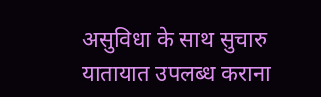असुविधा के साथ सुचारु यातायात उपलब्ध कराना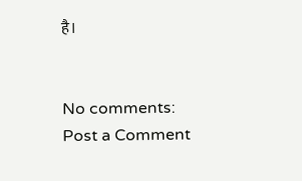है।


No comments:
Post a Comment